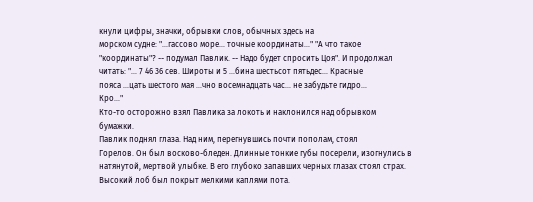кнули цифры, значки, обрывки слов, обычных здесь на
морском судне: "...гассово море... точные координаты..." "А что такое
"координаты"? -- подумал Павлик. -- Надо будет спросить Цоя". И продолжал
читать: "... 7 46 36 сев. Широты и 5 ...бина шестьсот пятьдес... Красные
пояса ...цать шестого мая ...чно восемнадцать час... не забудьте гидро...
Кро..."
Кто-то осторожно взял Павлика за локоть и наклонился над обрывком
бумажки.
Павлик поднял глаза. Над ним, перегнувшись почти пополам, стоял
Горелов. Он был восково-бледен. Длинные тонкие губы посерели, изогнулись в
натянутой, мертвой улыбке. В его глубоко запавших черных глазах стоял страх.
Высокий лоб был покрыт мелкими каплями пота.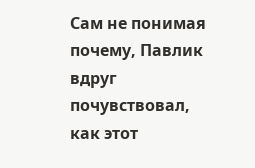Сам не понимая почему, Павлик вдруг почувствовал, как этот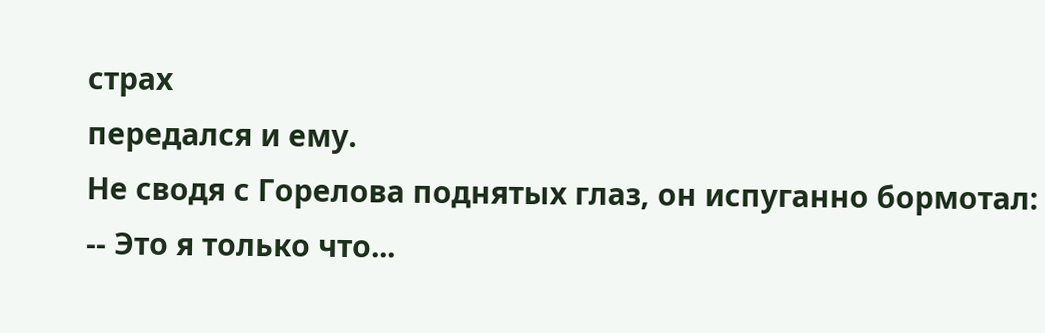страх
передался и ему.
Не сводя с Горелова поднятых глаз, он испуганно бормотал:
-- Это я только что...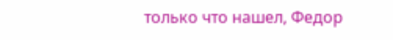только что нашел, Федор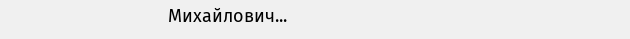Михайлович...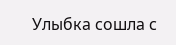Улыбка сошла с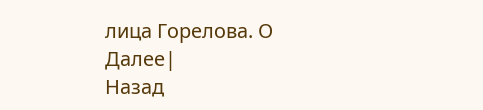лица Горелова. О
Далее|
Назад